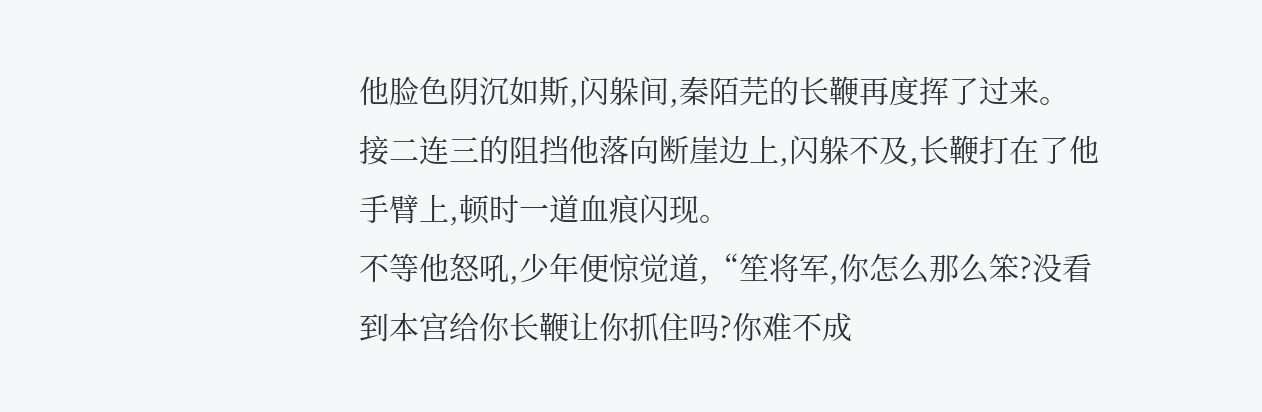他脸色阴沉如斯,闪躲间,秦陌芫的长鞭再度挥了过来。
接二连三的阻挡他落向断崖边上,闪躲不及,长鞭打在了他手臂上,顿时一道血痕闪现。
不等他怒吼,少年便惊觉道,“笙将军,你怎么那么笨?没看到本宫给你长鞭让你抓住吗?你难不成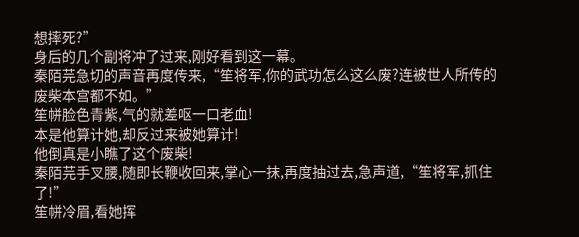想摔死?”
身后的几个副将冲了过来,刚好看到这一幕。
秦陌芫急切的声音再度传来,“笙将军,你的武功怎么这么废?连被世人所传的废柴本宫都不如。”
笙帡脸色青紫,气的就差呕一口老血!
本是他算计她,却反过来被她算计!
他倒真是小瞧了这个废柴!
秦陌芫手叉腰,随即长鞭收回来,掌心一抹,再度抽过去,急声道,“笙将军,抓住了!”
笙帡冷眉,看她挥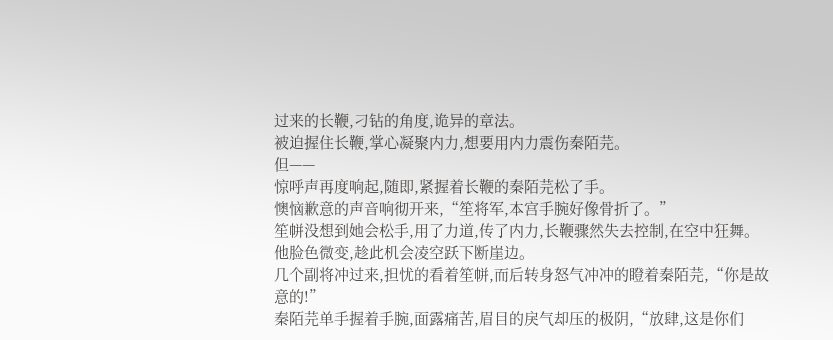过来的长鞭,刁钻的角度,诡异的章法。
被迫握住长鞭,掌心凝聚内力,想要用内力震伤秦陌芫。
但——
惊呼声再度响起,随即,紧握着长鞭的秦陌芫松了手。
懊恼歉意的声音响彻开来,“笙将军,本宫手腕好像骨折了。”
笙帡没想到她会松手,用了力道,传了内力,长鞭骤然失去控制,在空中狂舞。
他脸色微变,趁此机会凌空跃下断崖边。
几个副将冲过来,担忧的看着笙帡,而后转身怒气冲冲的瞪着秦陌芫,“你是故意的!”
秦陌芫单手握着手腕,面露痛苦,眉目的戾气却压的极阴,“放肆,这是你们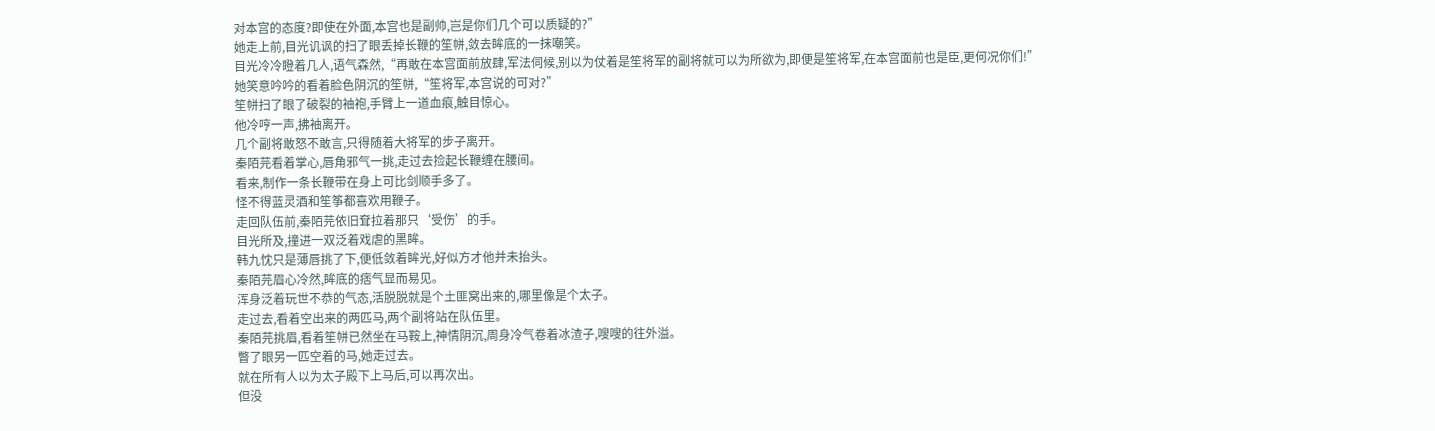对本宫的态度?即使在外面,本宫也是副帅,岂是你们几个可以质疑的?”
她走上前,目光讥讽的扫了眼丢掉长鞭的笙帡,敛去眸底的一抹嘲笑。
目光冷冷瞪着几人,语气森然,“再敢在本宫面前放肆,军法伺候,别以为仗着是笙将军的副将就可以为所欲为,即便是笙将军,在本宫面前也是臣,更何况你们!”
她笑意吟吟的看着脸色阴沉的笙帡,“笙将军,本宫说的可对?”
笙帡扫了眼了破裂的袖袍,手臂上一道血痕,触目惊心。
他冷哼一声,拂袖离开。
几个副将敢怒不敢言,只得随着大将军的步子离开。
秦陌芫看着掌心,唇角邪气一挑,走过去捡起长鞭缠在腰间。
看来,制作一条长鞭带在身上可比剑顺手多了。
怪不得蓝灵酒和笙筝都喜欢用鞭子。
走回队伍前,秦陌芫依旧耷拉着那只‘受伤’的手。
目光所及,撞进一双泛着戏虐的黑眸。
韩九忱只是薄唇挑了下,便低敛着眸光,好似方才他并未抬头。
秦陌芫眉心冷然,眸底的痞气显而易见。
浑身泛着玩世不恭的气态,活脱脱就是个土匪窝出来的,哪里像是个太子。
走过去,看着空出来的两匹马,两个副将站在队伍里。
秦陌芫挑眉,看着笙帡已然坐在马鞍上,神情阴沉,周身冷气卷着冰渣子,嗖嗖的往外溢。
瞥了眼另一匹空着的马,她走过去。
就在所有人以为太子殿下上马后,可以再次出。
但没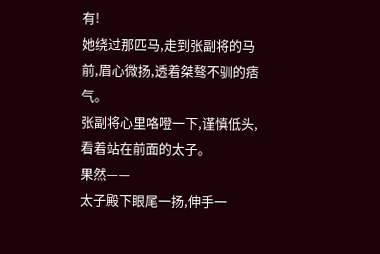有!
她绕过那匹马,走到张副将的马前,眉心微扬,透着桀骜不驯的痞气。
张副将心里咯噔一下,谨慎低头,看着站在前面的太子。
果然——
太子殿下眼尾一扬,伸手一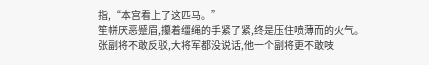指,“本宫看上了这匹马。”
笙帡厌恶蹙眉,攥着缰绳的手紧了紧,终是压住喷薄而的火气。
张副将不敢反驳,大将军都没说话,他一个副将更不敢吱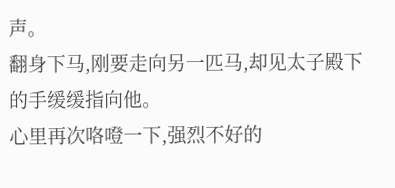声。
翻身下马,刚要走向另一匹马,却见太子殿下的手缓缓指向他。
心里再次咯噔一下,强烈不好的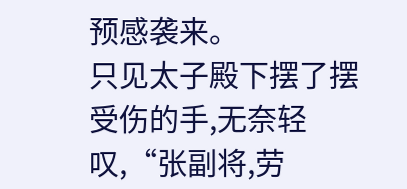预感袭来。
只见太子殿下摆了摆受伤的手,无奈轻叹,“张副将,劳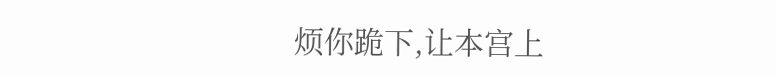烦你跪下,让本宫上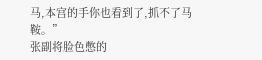马,本宫的手你也看到了,抓不了马鞍。”
张副将脸色憋的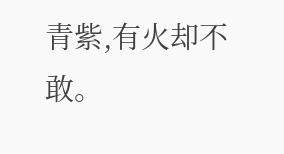青紫,有火却不敢。